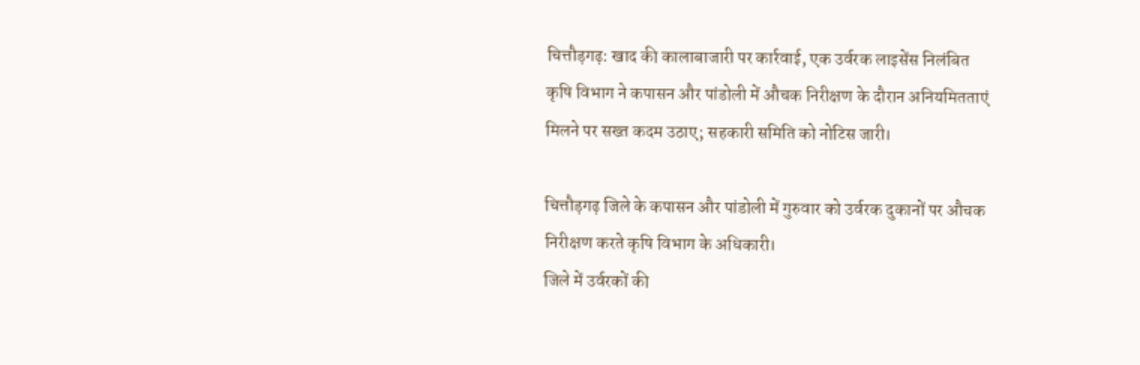चित्तौड़गढ़: खाद की कालाबाजारी पर कार्रवाई, एक उर्वरक लाइसेंस निलंबित
कृषि विभाग ने कपासन और पांडोली में औचक निरीक्षण के दौरान अनियमितताएं मिलने पर सख्त कदम उठाए; सहकारी समिति को नोटिस जारी।

चित्तौड़गढ़ जिले के कपासन और पांडोली में गुरुवार को उर्वरक दुकानों पर औचक निरीक्षण करते कृषि विभाग के अधिकारी।
जिले में उर्वरकों की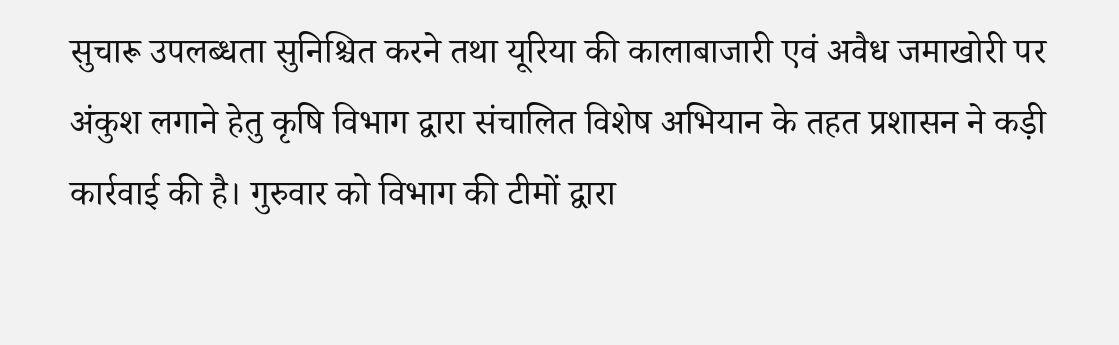सुचारू उपलब्धता सुनिश्चित करने तथा यूरिया की कालाबाजारी एवं अवैध जमाखोरी पर अंकुश लगाने हेतु कृषि विभाग द्वारा संचालित विशेष अभियान के तहत प्रशासन ने कड़ी कार्रवाई की है। गुरुवार को विभाग की टीमों द्वारा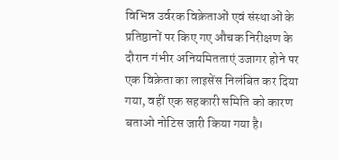विभिन्न उर्वरक विक्रेताओं एवं संस्थाओं के प्रतिष्ठानों पर किए गए औचक निरीक्षण के दौरान गंभीर अनियमितताएं उजागर होने पर एक विक्रेता का लाइसेंस निलंबित कर दिया गया, वहीं एक सहकारी समिति को कारण बताओ नोटिस जारी किया गया है।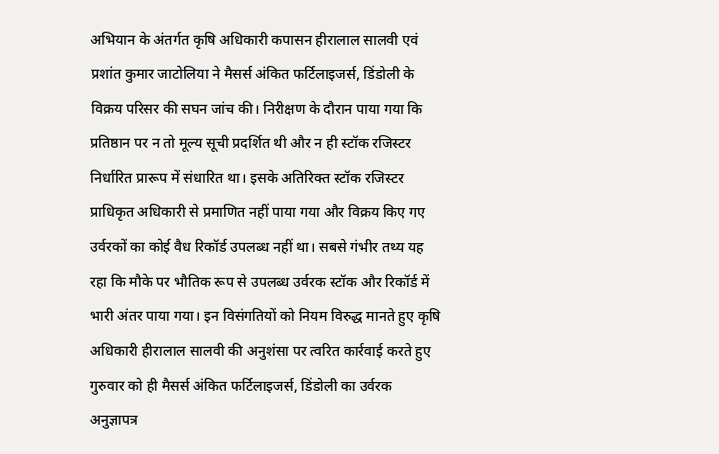अभियान के अंतर्गत कृषि अधिकारी कपासन हीरालाल सालवी एवं प्रशांत कुमार जाटोलिया ने मैसर्स अंकित फर्टिलाइजर्स, डिंडोली के विक्रय परिसर की सघन जांच की। निरीक्षण के दौरान पाया गया कि प्रतिष्ठान पर न तो मूल्य सूची प्रदर्शित थी और न ही स्टॉक रजिस्टर निर्धारित प्रारूप में संधारित था। इसके अतिरिक्त स्टॉक रजिस्टर प्राधिकृत अधिकारी से प्रमाणित नहीं पाया गया और विक्रय किए गए उर्वरकों का कोई वैध रिकॉर्ड उपलब्ध नहीं था। सबसे गंभीर तथ्य यह रहा कि मौके पर भौतिक रूप से उपलब्ध उर्वरक स्टॉक और रिकॉर्ड में भारी अंतर पाया गया। इन विसंगतियों को नियम विरुद्ध मानते हुए कृषि अधिकारी हीरालाल सालवी की अनुशंसा पर त्वरित कार्रवाई करते हुए गुरुवार को ही मैसर्स अंकित फर्टिलाइजर्स, डिंडोली का उर्वरक अनुज्ञापत्र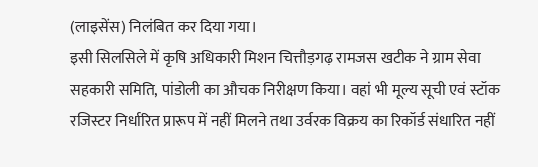(लाइसेंस) निलंबित कर दिया गया।
इसी सिलसिले में कृषि अधिकारी मिशन चित्तौड़गढ़ रामजस खटीक ने ग्राम सेवा सहकारी समिति, पांडोली का औचक निरीक्षण किया। वहां भी मूल्य सूची एवं स्टॉक रजिस्टर निर्धारित प्रारूप में नहीं मिलने तथा उर्वरक विक्रय का रिकॉर्ड संधारित नहीं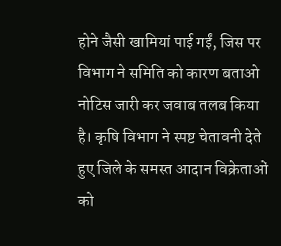होने जैसी खामियां पाई गईं, जिस पर विभाग ने समिति को कारण बताओ नोटिस जारी कर जवाब तलब किया है। कृषि विभाग ने स्पष्ट चेतावनी देते हुए जिले के समस्त आदान विक्रेताओं को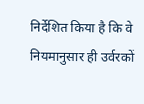निर्देशित किया है कि वे नियमानुसार ही उर्वरकों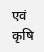एवं कृषि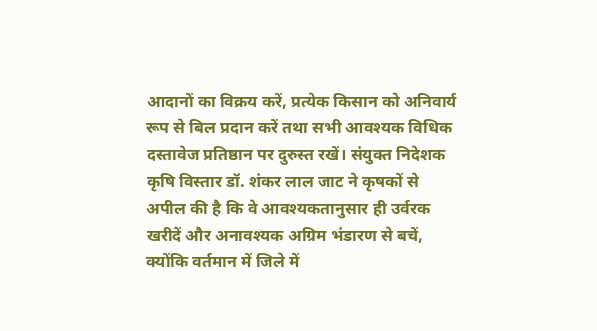आदानों का विक्रय करें, प्रत्येक किसान को अनिवार्य रूप से बिल प्रदान करें तथा सभी आवश्यक विधिक दस्तावेज प्रतिष्ठान पर दुरुस्त रखें। संयुक्त निदेशक कृषि विस्तार डॉ. शंकर लाल जाट ने कृषकों से अपील की है कि वे आवश्यकतानुसार ही उर्वरक खरीदें और अनावश्यक अग्रिम भंडारण से बचें, क्योंकि वर्तमान में जिले में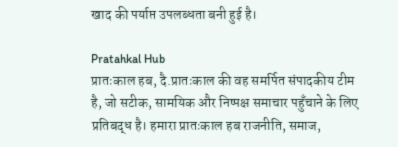खाद की पर्याप्त उपलब्धता बनी हुई है।

Pratahkal Hub
प्रातःकाल हब, दै.प्रातःकाल की वह समर्पित संपादकीय टीम है, जो सटीक, सामयिक और निष्पक्ष समाचार पहुँचाने के लिए प्रतिबद्ध है। हमारा प्रातःकाल हब राजनीति, समाज,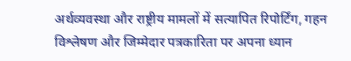अर्थव्यवस्था और राष्ट्रीय मामलों में सत्यापित रिपोर्टिंग, गहन विश्लेषण और जिम्मेदार पत्रकारिता पर अपना ध्यान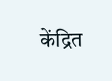केंद्रित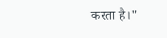करता है।"